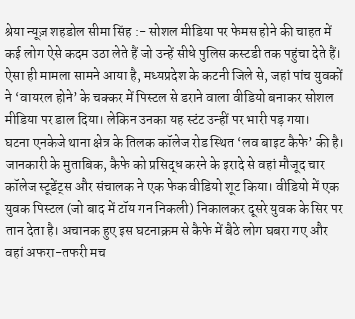श्रेया न्यूज़ शहडोल सीमा सिंह :- सोशल मीडिया पर फेमस होने की चाहत में कई लोग ऐसे कदम उठा लेते हैं जो उन्हें सीधे पुलिस कस्टडी तक पहुंचा देते हैं। ऐसा ही मामला सामने आया है, मध्यप्रदेश के कटनी जिले से, जहां पांच युवकों ने ‘वायरल होने’ के चक्कर में पिस्टल से डराने वाला वीडियो बनाकर सोशल मीडिया पर डाल दिया। लेकिन उनका यह स्टंट उन्हीं पर भारी पड़ गया।
घटना एनकेजे थाना क्षेत्र के तिलक कॉलेज रोड स्थित ‘लव बाइट कैफे’ की है। जानकारी के मुताबिक, कैफे को प्रसिद्ध करने के इरादे से वहां मौजूद चार कॉलेज स्टूडेंट्स और संचालक ने एक फेक वीडियो शूट किया। वीडियो में एक युवक पिस्टल (जो बाद में टॉय गन निकली) निकालकर दूसरे युवक के सिर पर तान देता है। अचानक हुए इस घटनाक्रम से कैफे में बैठे लोग घबरा गए और वहां अफरा-तफरी मच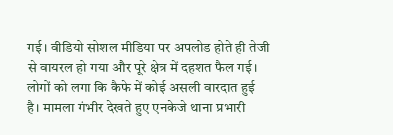गई। वीडियो सोशल मीडिया पर अपलोड होते ही तेजी से वायरल हो गया और पूरे क्षेत्र में दहशत फैल गई। लोगों को लगा कि कैफे में कोई असली वारदात हुई है। मामला गंभीर देखते हुए एनकेजे थाना प्रभारी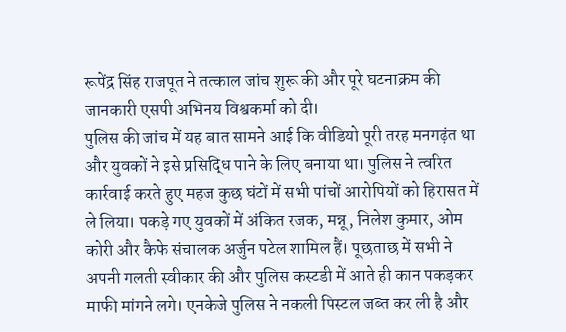रूपेंद्र सिंह राजपूत ने तत्काल जांच शुरू की और पूरे घटनाक्रम की जानकारी एसपी अभिनय विश्वकर्मा को दी।
पुलिस की जांच में यह बात सामने आई कि वीडियो पूरी तरह मनगढ़ंत था और युवकों ने इसे प्रसिद्धि पाने के लिए बनाया था। पुलिस ने त्वरित कार्रवाई करते हुए महज कुछ घंटों में सभी पांचों आरोपियों को हिरासत में ले लिया। पकड़े गए युवकों में अंकित रजक, मन्नू, निलेश कुमार, ओम कोरी और कैफे संचालक अर्जुन पटेल शामिल हैं। पूछताछ में सभी ने अपनी गलती स्वीकार की और पुलिस कस्टडी में आते ही कान पकड़कर माफी मांगने लगे। एनकेजे पुलिस ने नकली पिस्टल जब्त कर ली है और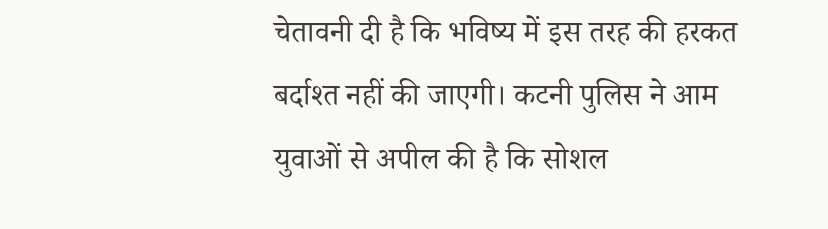चेतावनी दी है कि भविष्य में इस तरह की हरकत बर्दाश्त नहीं की जाएगी। कटनी पुलिस ने आम युवाओं से अपील की है कि सोशल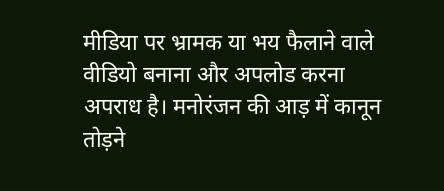मीडिया पर भ्रामक या भय फैलाने वाले वीडियो बनाना और अपलोड करना अपराध है। मनोरंजन की आड़ में कानून तोड़ने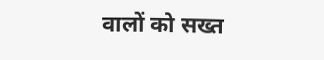वालों को सख्त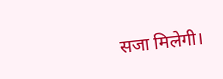सजा मिलेगी।